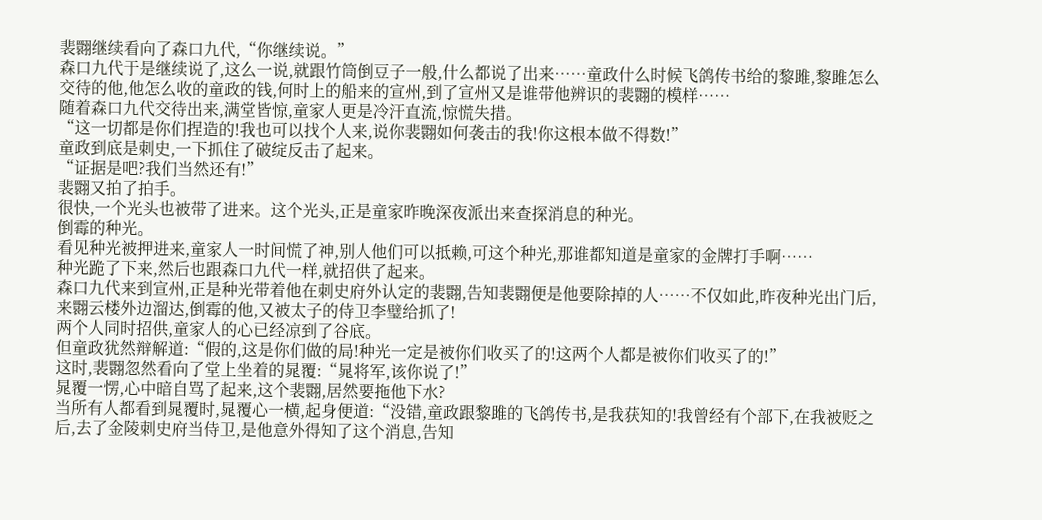裴翾继续看向了森口九代,“你继续说。”
森口九代于是继续说了,这么一说,就跟竹筒倒豆子一般,什么都说了出来……童政什么时候飞鸽传书给的黎雎,黎雎怎么交待的他,他怎么收的童政的钱,何时上的船来的宣州,到了宣州又是谁带他辨识的裴翾的模样……
随着森口九代交待出来,满堂皆惊,童家人更是冷汗直流,惊慌失措。
“这一切都是你们捏造的!我也可以找个人来,说你裴翾如何袭击的我!你这根本做不得数!”
童政到底是刺史,一下抓住了破绽反击了起来。
“证据是吧?我们当然还有!”
裴翾又拍了拍手。
很快,一个光头也被带了进来。这个光头,正是童家昨晚深夜派出来查探消息的种光。
倒霉的种光。
看见种光被押进来,童家人一时间慌了神,别人他们可以抵赖,可这个种光,那谁都知道是童家的金牌打手啊……
种光跪了下来,然后也跟森口九代一样,就招供了起来。
森口九代来到宣州,正是种光带着他在刺史府外认定的裴翾,告知裴翾便是他要除掉的人……不仅如此,昨夜种光出门后,来翾云楼外边溜达,倒霉的他,又被太子的侍卫李璧给抓了!
两个人同时招供,童家人的心已经凉到了谷底。
但童政犹然辩解道:“假的,这是你们做的局!种光一定是被你们收买了的!这两个人都是被你们收买了的!”
这时,裴翾忽然看向了堂上坐着的晁覆:“晁将军,该你说了!”
晁覆一愣,心中暗自骂了起来,这个裴翾,居然要拖他下水?
当所有人都看到晁覆时,晁覆心一横,起身便道:“没错,童政跟黎雎的飞鸽传书,是我获知的!我曾经有个部下,在我被贬之后,去了金陵刺史府当侍卫,是他意外得知了这个消息,告知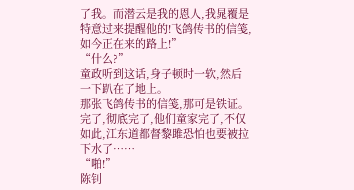了我。而潜云是我的恩人,我晁覆是特意过来提醒他的!飞鸽传书的信笺,如今正在来的路上!”
“什么?”
童政听到这话,身子顿时一软,然后一下趴在了地上。
那张飞鸽传书的信笺,那可是铁证。
完了,彻底完了,他们童家完了,不仅如此,江东道都督黎雎恐怕也要被拉下水了……
“啪!”
陈钊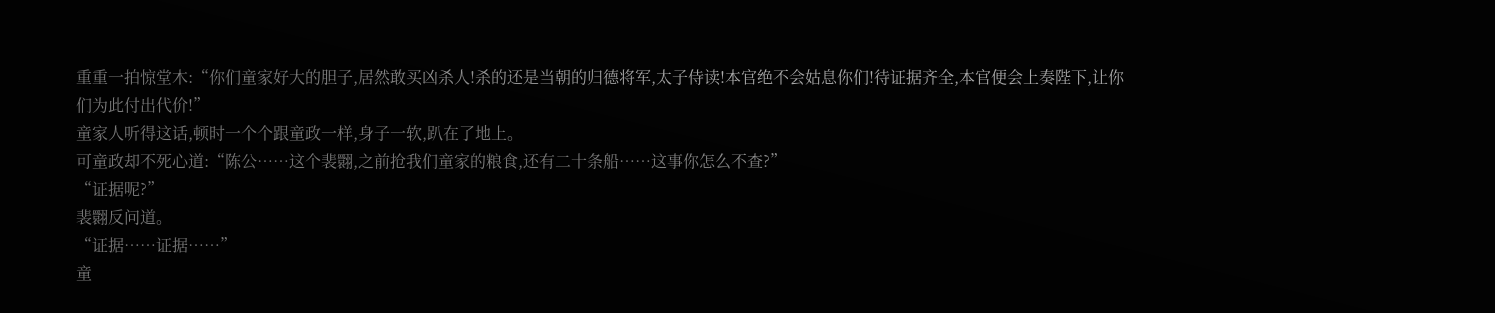重重一拍惊堂木:“你们童家好大的胆子,居然敢买凶杀人!杀的还是当朝的归德将军,太子侍读!本官绝不会姑息你们!待证据齐全,本官便会上奏陛下,让你们为此付出代价!”
童家人听得这话,顿时一个个跟童政一样,身子一软,趴在了地上。
可童政却不死心道:“陈公……这个裴翾,之前抢我们童家的粮食,还有二十条船……这事你怎么不查?”
“证据呢?”
裴翾反问道。
“证据……证据……”
童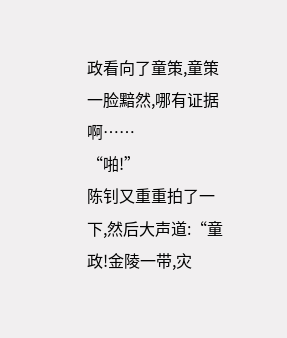政看向了童策,童策一脸黯然,哪有证据啊……
“啪!”
陈钊又重重拍了一下,然后大声道:“童政!金陵一带,灾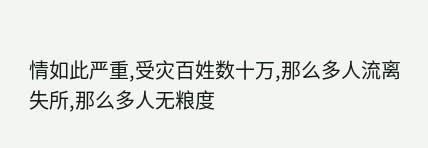情如此严重,受灾百姓数十万,那么多人流离失所,那么多人无粮度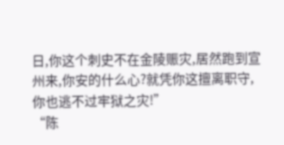日,你这个刺史不在金陵赈灾,居然跑到宣州来,你安的什么心?就凭你这擅离职守,你也逃不过牢狱之灾!”
“陈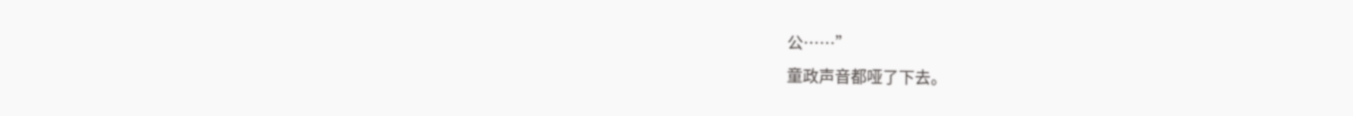公……”
童政声音都哑了下去。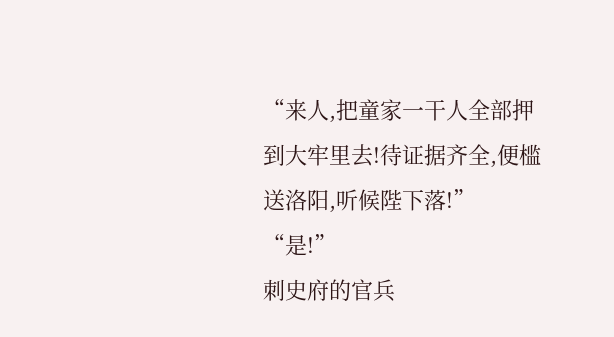“来人,把童家一干人全部押到大牢里去!待证据齐全,便槛送洛阳,听候陛下落!”
“是!”
刺史府的官兵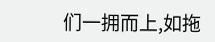们一拥而上,如拖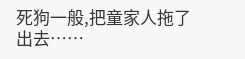死狗一般,把童家人拖了出去……